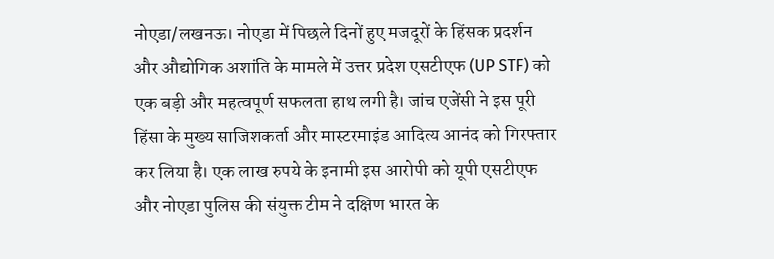नोएडा/लखनऊ। नोएडा में पिछले दिनों हुए मजदूरों के हिंसक प्रदर्शन और औद्योगिक अशांति के मामले में उत्तर प्रदेश एसटीएफ (UP STF) को एक बड़ी और महत्वपूर्ण सफलता हाथ लगी है। जांच एजेंसी ने इस पूरी हिंसा के मुख्य साजिशकर्ता और मास्टरमाइंड आदित्य आनंद को गिरफ्तार कर लिया है। एक लाख रुपये के इनामी इस आरोपी को यूपी एसटीएफ और नोएडा पुलिस की संयुक्त टीम ने दक्षिण भारत के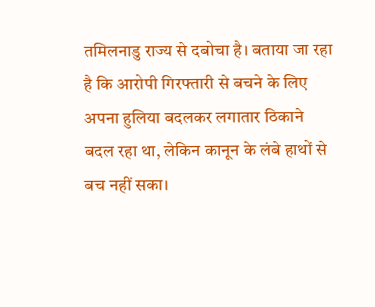तमिलनाडु राज्य से दबोचा है। बताया जा रहा है कि आरोपी गिरफ्तारी से बचने के लिए अपना हुलिया बदलकर लगातार ठिकाने बदल रहा था, लेकिन कानून के लंबे हाथों से बच नहीं सका।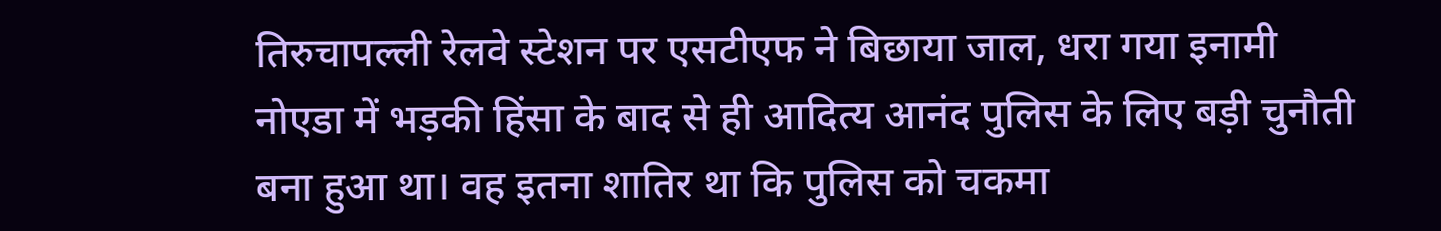तिरुचापल्ली रेलवे स्टेशन पर एसटीएफ ने बिछाया जाल, धरा गया इनामी
नोएडा में भड़की हिंसा के बाद से ही आदित्य आनंद पुलिस के लिए बड़ी चुनौती बना हुआ था। वह इतना शातिर था कि पुलिस को चकमा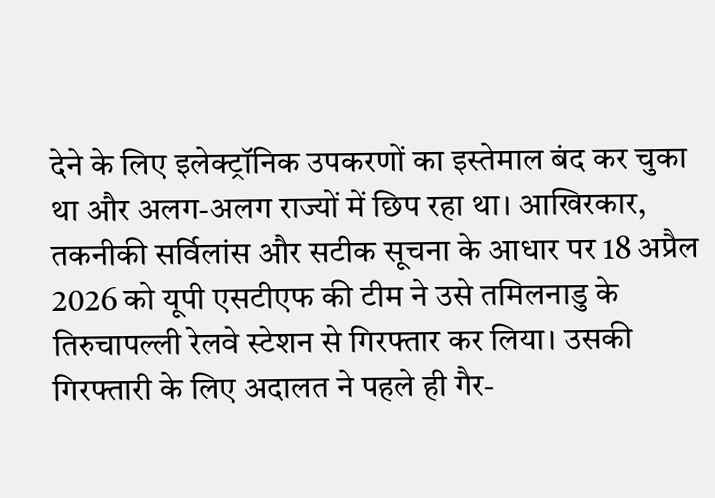देने के लिए इलेक्ट्रॉनिक उपकरणों का इस्तेमाल बंद कर चुका था और अलग-अलग राज्यों में छिप रहा था। आखिरकार, तकनीकी सर्विलांस और सटीक सूचना के आधार पर 18 अप्रैल 2026 को यूपी एसटीएफ की टीम ने उसे तमिलनाडु के तिरुचापल्ली रेलवे स्टेशन से गिरफ्तार कर लिया। उसकी गिरफ्तारी के लिए अदालत ने पहले ही गैर-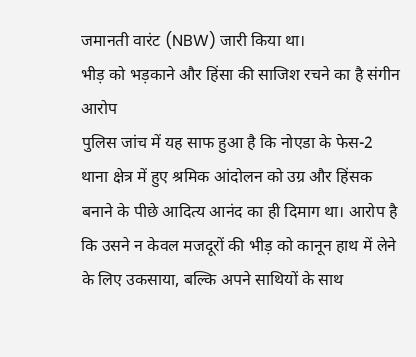जमानती वारंट (NBW) जारी किया था।
भीड़ को भड़काने और हिंसा की साजिश रचने का है संगीन आरोप
पुलिस जांच में यह साफ हुआ है कि नोएडा के फेस-2 थाना क्षेत्र में हुए श्रमिक आंदोलन को उग्र और हिंसक बनाने के पीछे आदित्य आनंद का ही दिमाग था। आरोप है कि उसने न केवल मजदूरों की भीड़ को कानून हाथ में लेने के लिए उकसाया, बल्कि अपने साथियों के साथ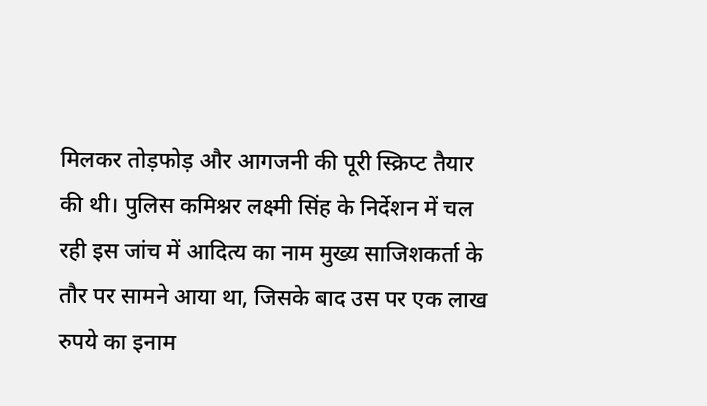मिलकर तोड़फोड़ और आगजनी की पूरी स्क्रिप्ट तैयार की थी। पुलिस कमिश्नर लक्ष्मी सिंह के निर्देशन में चल रही इस जांच में आदित्य का नाम मुख्य साजिशकर्ता के तौर पर सामने आया था, जिसके बाद उस पर एक लाख रुपये का इनाम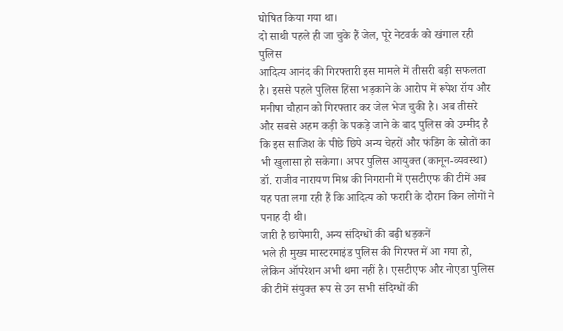घोषित किया गया था।
दो साथी पहले ही जा चुके हैं जेल, पूरे नेटवर्क को खंगाल रही पुलिस
आदित्य आनंद की गिरफ्तारी इस मामले में तीसरी बड़ी सफलता है। इससे पहले पुलिस हिंसा भड़काने के आरोप में रूपेश रॉय और मनीषा चौहान को गिरफ्तार कर जेल भेज चुकी है। अब तीसरे और सबसे अहम कड़ी के पकड़े जाने के बाद पुलिस को उम्मीद है कि इस साजिश के पीछे छिपे अन्य चेहरों और फंडिंग के स्रोतों का भी खुलासा हो सकेगा। अपर पुलिस आयुक्त (कानून-व्यवस्था) डॉ. राजीव नारायण मिश्र की निगरानी में एसटीएफ की टीमें अब यह पता लगा रही हैं कि आदित्य को फरारी के दौरान किन लोगों ने पनाह दी थी।
जारी है छापेमारी, अन्य संदिग्धों की बढ़ी धड़कनें
भले ही मुख्य मास्टरमाइंड पुलिस की गिरफ्त में आ गया हो, लेकिन ऑपरेशन अभी थमा नहीं है। एसटीएफ और नोएडा पुलिस की टीमें संयुक्त रूप से उन सभी संदिग्धों की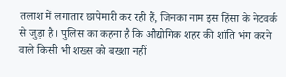तलाश में लगातार छापेमारी कर रही हैं, जिनका नाम इस हिंसा के नेटवर्क से जुड़ा है। पुलिस का कहना है कि औद्योगिक शहर की शांति भंग करने वाले किसी भी शख्स को बख्शा नहीं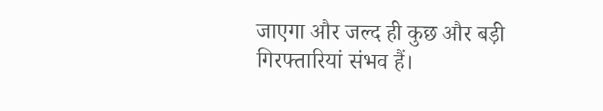जाएगा और जल्द ही कुछ और बड़ी गिरफ्तारियां संभव हैं।